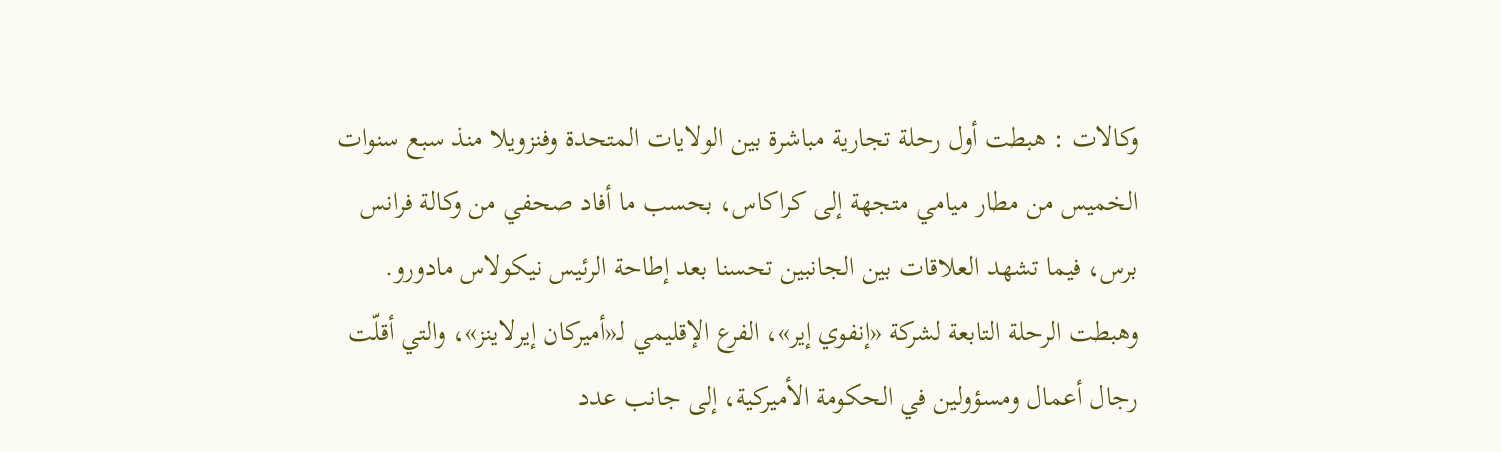وكالات : هبطت أول رحلة تجارية مباشرة بين الولايات المتحدة وفنزويلا منذ سبع سنوات الخميس من مطار ميامي متجهة إلى كراكاس، بحسب ما أفاد صحفي من وكالة فرانس برس، فيما تشهد العلاقات بين الجانبين تحسنا بعد إطاحة الرئيس نيكولاس مادورو.
وهبطت الرحلة التابعة لشركة «إنفوي إير»، الفرع الإقليمي لـ«أميركان إيرلاينز»، والتي أقلّت رجال أعمال ومسؤولين في الحكومة الأميركية، إلى جانب عدد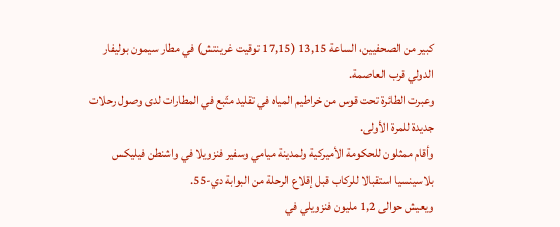كبير من الصحفيين، الساعة 13,15 (17,15 توقيت غرينتش) في مطار سيمون بوليفار الدولي قرب العاصمة.
وعبرت الطائرة تحت قوس من خراطيم المياه في تقليد متّبع في المطارات لدى وصول رحلات جديدة للمرة الأولى.
وأقام ممثلون للحكومة الأميركية ولمدينة ميامي وسفير فنزويلا في واشنطن فيليكس بلاسينسيا استقبالا للركاب قبل إقلاع الرحلة من البوابة دي-55.
ويعيش حوالى 1,2 مليون فنزويلي في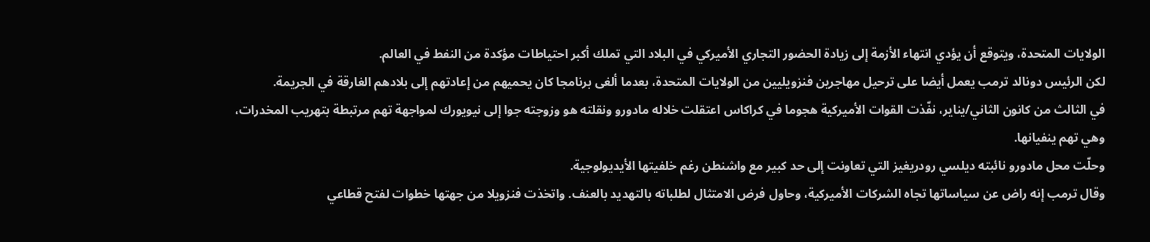الولايات المتحدة، ويتوقع أن يؤدي انتهاء الأزمة إلى زيادة الحضور التجاري الأميركي في البلاد التي تملك أكبر احتياطات مؤكدة من النفط في العالم.
لكن الرئيس دونالد ترمب يعمل أيضا على ترحيل مهاجرين فنزويليين من الولايات المتحدة، بعدما ألغى برنامجا كان يحميهم من إعادتهم إلى بلادهم الغارقة في الجريمة.
في الثالث من كانون الثاني/يناير، نفّذت القوات الأميركية هجوما في كراكاس اعتقلت خلاله مادورو ونقلته هو وزوجته جوا إلى نيويورك لمواجهة تهم مرتبطة بتهريب المخدرات، وهي تهم ينفيانها.
وحلّت محل مادورو نائبته ديلسي رودريغيز التي تعاونت إلى حد كبير مع واشنطن رغم خلفيتها الأيديولوجية.
وقال ترمب إنه راض عن سياساتها تجاه الشركات الأميركية، وحاول فرض الامتثال لطلباته بالتهديد بالعنف. واتخذت فنزويلا من جهتها خطوات لفتح قطاعي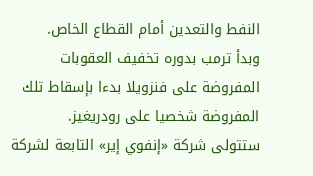النفط والتعدين أمام القطاع الخاص.
وبدأ ترمب بدوره تخفيف العقوبات المفروضة على فنزويلا بدءا بإسقاط تلك المفروضة شخصيا على رودريغيز.
ستتولى شركة «إنفوي إير» التابعة لشركة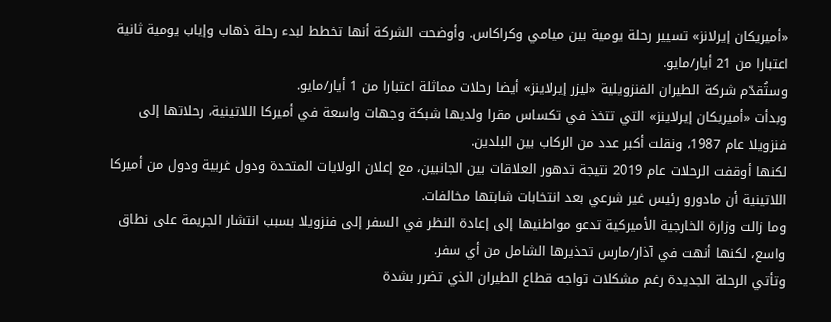«أميريكان إيرلانز» تسيير رحلة يومية بين ميامي وكراكاس. وأوضحت الشركة أنها تخطط لبدء رحلة ذهاب وإياب يومية ثانية اعتبارا من 21 أيار/مايو.
وستُقدّم شركة الطيران الفنزويلية «ليزر إيرلاينز» أيضا رحلات مماثلة اعتبارا من 1 أيار/مايو.
وبدأت «أميريكان إيرلاينز» التي تتخذ في تكساس مقرا ولديها شبكة وجهات واسعة في أميركا اللاتينية، رحلاتها إلى فنزويلا عام 1987، ونقلت أكبر عدد من الركاب بين البلدين.
لكنها أوقفت الرحلات عام 2019 نتيجة تدهور العلاقات بين الجانبين، مع إعلان الولايات المتحدة ودول غربية ودول من أميركا اللاتينية أن مادورو رئيس غير شرعي بعد انتخابات شابتها مخالفات.
وما زالت وزارة الخارجية الأميركية تدعو مواطنيها إلى إعادة النظر في السفر إلى فنزويلا بسبب انتشار الجريمة على نطاق واسع، لكنها أنهت في آذار/مارس تحذيرها الشامل من أي سفر.
وتأتي الرحلة الجديدة رغم مشكلات تواجه قطاع الطيران الذي تضرر بشدة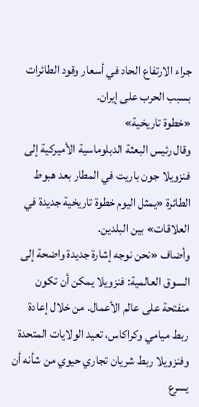جراء الارتفاع الحاد في أسعار وقود الطائرات بسبب الحرب على إيران.
«خطوة تاريخية»
وقال رئيس البعثة الدبلوماسية الأميركية إلى فنزويلا جون باريت في المطار بعد هبوط الطائرة «يمثل اليوم خطوة تاريخية جديدة في العلاقات» بين البلدين.
وأضاف «نحن نوجه إشارة جديدة واضحة إلى السوق العالمية: فنزويلا يمكن أن تكون منفتحة على عالم الأعمال. من خلال إعادة ربط ميامي وكراكاس، تعيد الولايات المتحدة وفنزويلا ربط شريان تجاري حيوي من شأنه أن يسرع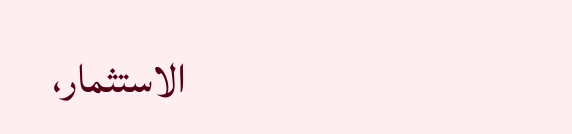الاستثمار،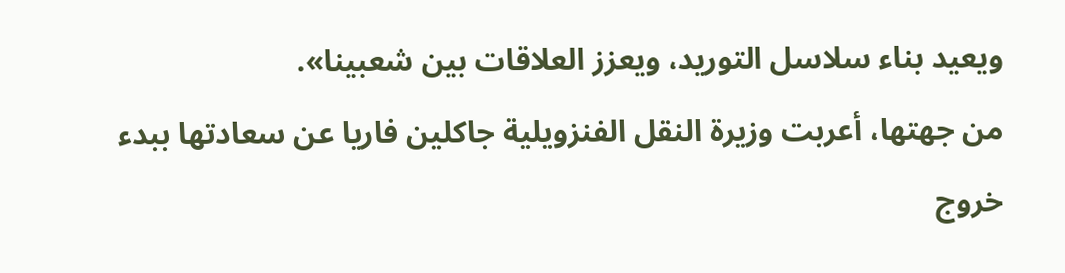ويعيد بناء سلاسل التوريد، ويعزز العلاقات بين شعبينا».
من جهتها، أعربت وزيرة النقل الفنزويلية جاكلين فاريا عن سعادتها ببدء خروج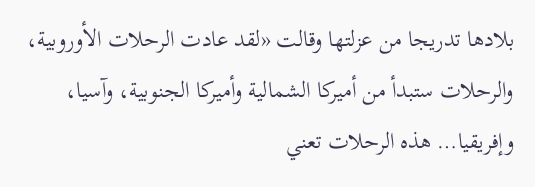بلادها تدريجا من عزلتها وقالت «لقد عادت الرحلات الأوروبية، والرحلات ستبدأ من أميركا الشمالية وأميركا الجنوبية، وآسيا، وإفريقيا… هذه الرحلات تعني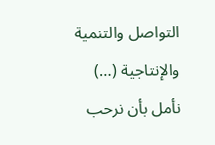التواصل والتنمية والإنتاجية (…) نأمل بأن نرحب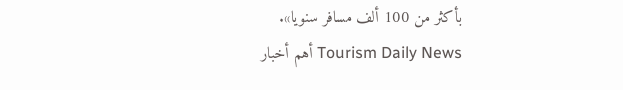بأكثر من 100 ألف مسافر سنويا».
Tourism Daily News أهم أخبار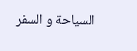السياحة و السفر